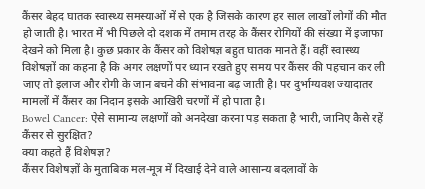कैंसर बेहद घातक स्वास्थ्य समस्याओं में से एक है जिसके कारण हर साल लाखों लोगों की मौत हो जाती है। भारत में भी पिछले दो दशक में तमाम तरह के कैंसर रोगियों की संख्या में इजाफा देखने को मिला है। कुछ प्रकार के कैंसर को विशेषज्ञ बहुत घातक मानते हैं। वहीं स्वास्थ्य विशेषज्ञों का कहना है कि अगर लक्षणों पर ध्यान रखते हुए समय पर कैंसर की पहचान कर ली जाए तो इलाज और रोगी के जान बचने की संभावना बढ़ जाती है। पर दुर्भाग्यवश ज्यादातर मामलों में कैंसर का निदान इसके आखिरी चरणों में हो पाता है।
Bowel Cancer: ऐसे सामान्य लक्षणों को अनदेखा करना पड़ सकता है भारी, जानिए कैसे रहें कैंसर से सुरक्षित?
क्या कहते हैं विशेषज्ञ?
कैंसर विशेषज्ञों के मुताबिक मल-मूत्र में दिखाई देने वाले आसान्य बदलावों के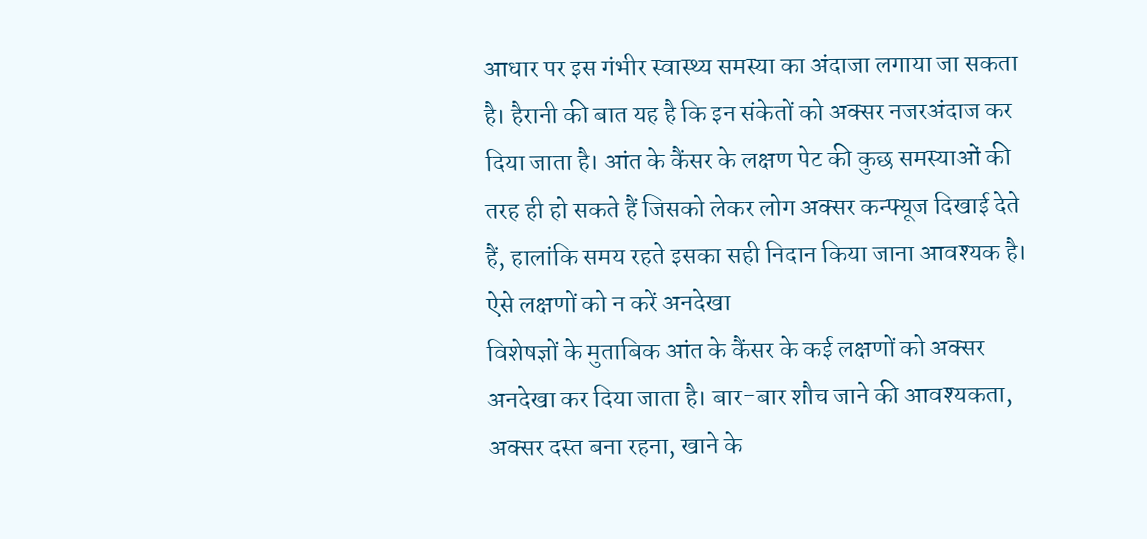आधार पर इस गंभीर स्वास्थ्य समस्या का अंदाजा लगाया जा सकता है। हैरानी की बात यह है कि इन संकेतों को अक्सर नजरअंदाज कर दिया जाता है। आंत के कैंसर के लक्षण पेट की कुछ समस्याओं की तरह ही हो सकते हैं जिसको लेकर लोग अक्सर कन्फ्यूज दिखाई देते हैं, हालांकि समय रहते इसका सही निदान किया जाना आवश्यक है।
ऐसे लक्षणों को न करें अनदेखा
विशेषज्ञों के मुताबिक आंत के कैंसर के कई लक्षणों को अक्सर अनदेखा कर दिया जाता है। बार-बार शौच जाने की आवश्यकता, अक्सर दस्त बना रहना, खाने के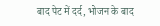बाद पेट में दर्द, भोजन के बाद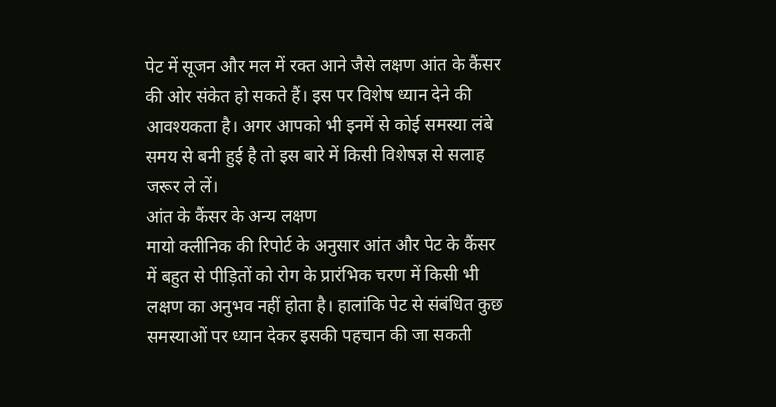पेट में सूजन और मल में रक्त आने जैसे लक्षण आंत के कैंसर की ओर संकेत हो सकते हैं। इस पर विशेष ध्यान देने की आवश्यकता है। अगर आपको भी इनमें से कोई समस्या लंबे समय से बनी हुई है तो इस बारे में किसी विशेषज्ञ से सलाह जरूर ले लें।
आंत के कैंसर के अन्य लक्षण
मायो क्लीनिक की रिपोर्ट के अनुसार आंत और पेट के कैंसर में बहुत से पीड़ितों को रोग के प्रारंभिक चरण में किसी भी लक्षण का अनुभव नहीं होता है। हालांकि पेट से संबंधित कुछ समस्याओं पर ध्यान देकर इसकी पहचान की जा सकती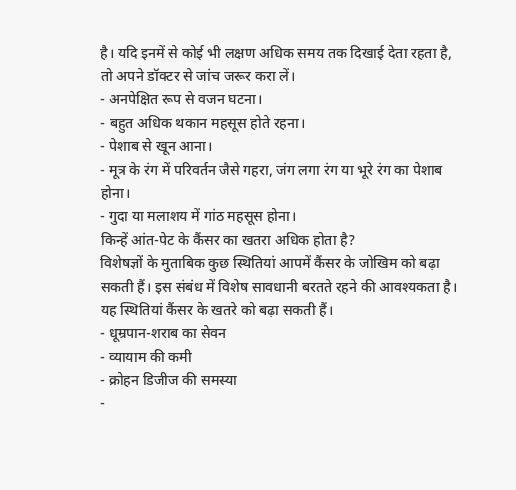है। यदि इनमें से कोई भी लक्षण अधिक समय तक दिखाई देता रहता है, तो अपने डॉक्टर से जांच जरूर करा लें।
- अनपेक्षित रूप से वजन घटना।
- बहुत अधिक थकान महसूस होते रहना।
- पेशाब से खून आना।
- मूत्र के रंग में परिवर्तन जैसे गहरा, जंग लगा रंग या भूरे रंग का पेशाब होना।
- गुदा या मलाशय में गांठ महसूस होना।
किन्हें आंत-पेट के कैंसर का खतरा अधिक होता है?
विशेषज्ञों के मुताबिक कुछ स्थितियां आपमें कैंसर के जोखिम को बढ़ा सकती हैं। इस संबंध में विशेष सावधानी बरतते रहने की आवश्यकता है। यह स्थितियां कैंसर के खतरे को बढ़ा सकती हैं।
- धूम्रपान-शराब का सेवन
- व्यायाम की कमी
- क्रोहन डिजीज की समस्या
-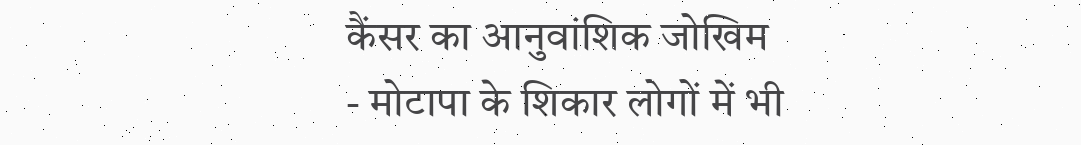कैंसर का आनुवांशिक जोखिम
- मोटापा के शिकार लोगों में भी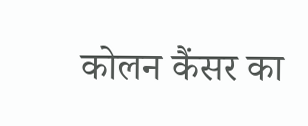कोलन कैंसर का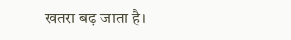खतरा बढ़ जाता है।